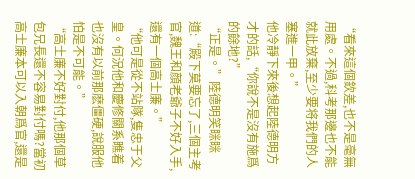“看來這個欽差,也不是毫無用處。不過,科考那邊也不能就此放棄,至少要将我們的人塞進一甲。”
他冷靜下來後想起陸德明方才的話,“你說不是沒有施爲的餘地?”
“正是。”陸德明笑眯眯道:“殿下莫要忘了,三個主考官,魏王和顔老爺子不好入手,還有一個高士廉。”
“他可是從不站隊,隻忠于父皇。何況他和慶修關系瞧着也沒有以前那麽僵硬,說服他怕是不可能。”
“高士廉不好對付,他那個草包兄長還不容易對付嗎?當初高士廉本可以入朝爲官,還是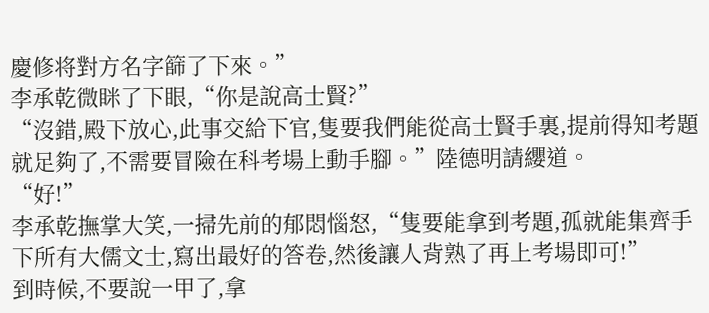慶修将對方名字篩了下來。”
李承乾微眯了下眼,“你是說高士賢?”
“沒錯,殿下放心,此事交給下官,隻要我們能從高士賢手裏,提前得知考題就足夠了,不需要冒險在科考場上動手腳。”陸德明請纓道。
“好!”
李承乾撫掌大笑,一掃先前的郁悶惱怒,“隻要能拿到考題,孤就能集齊手下所有大儒文士,寫出最好的答卷,然後讓人背熟了再上考場即可!”
到時候,不要說一甲了,拿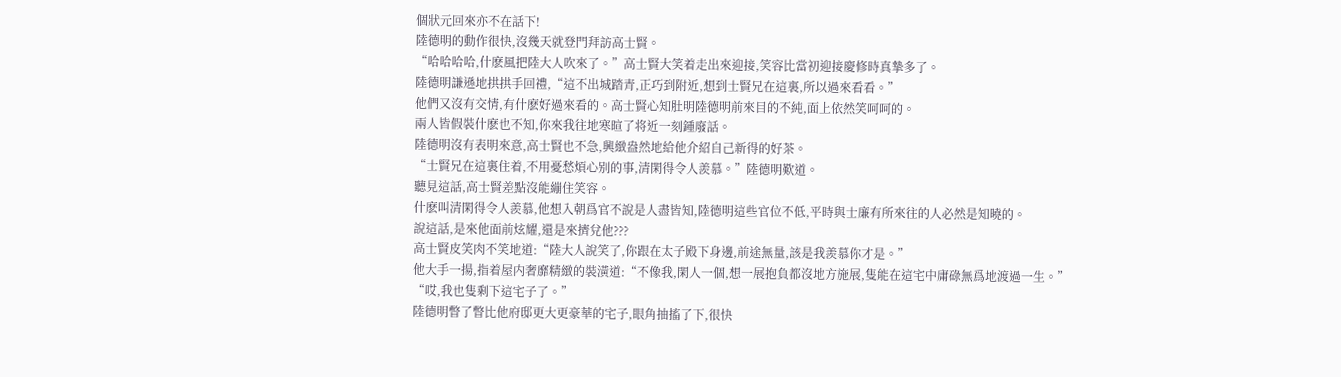個狀元回來亦不在話下!
陸德明的動作很快,沒幾天就登門拜訪高士賢。
“哈哈哈哈,什麽風把陸大人吹來了。”高士賢大笑着走出來迎接,笑容比當初迎接慶修時真摯多了。
陸德明謙遜地拱拱手回禮,“這不出城踏青,正巧到附近,想到士賢兄在這裏,所以過來看看。”
他們又沒有交情,有什麽好過來看的。高士賢心知肚明陸德明前來目的不純,面上依然笑呵呵的。
兩人皆假裝什麽也不知,你來我往地寒暄了将近一刻鍾廢話。
陸德明沒有表明來意,高士賢也不急,興緻盎然地給他介紹自己新得的好茶。
“士賢兄在這裏住着,不用憂愁煩心别的事,清閑得令人羨慕。”陸德明歎道。
聽見這話,高士賢差點沒能繃住笑容。
什麽叫清閑得令人羨慕,他想入朝爲官不說是人盡皆知,陸德明這些官位不低,平時與士廉有所來往的人必然是知曉的。
說這話,是來他面前炫耀,還是來擠兌他???
高士賢皮笑肉不笑地道:“陸大人說笑了,你跟在太子殿下身邊,前途無量,該是我羨慕你才是。”
他大手一揚,指着屋内奢靡精緻的裝潢道:“不像我,閑人一個,想一展抱負都沒地方施展,隻能在這宅中庸碌無爲地渡過一生。”
“哎,我也隻剩下這宅子了。”
陸德明瞥了瞥比他府邸更大更豪華的宅子,眼角抽搐了下,很快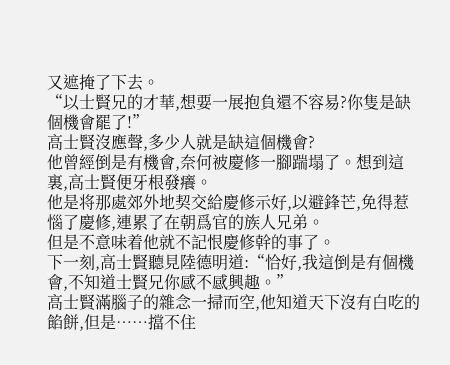又遮掩了下去。
“以士賢兄的才華,想要一展抱負還不容易?你隻是缺個機會罷了!”
高士賢沒應聲,多少人就是缺這個機會?
他曾經倒是有機會,奈何被慶修一腳踹塌了。想到這裏,高士賢便牙根發癢。
他是将那處郊外地契交給慶修示好,以避鋒芒,免得惹惱了慶修,連累了在朝爲官的族人兄弟。
但是不意味着他就不記恨慶修幹的事了。
下一刻,高士賢聽見陸德明道:“恰好,我這倒是有個機會,不知道士賢兄你感不感興趣。”
高士賢滿腦子的雜念一掃而空,他知道天下沒有白吃的餡餅,但是……擋不住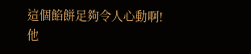這個餡餅足夠令人心動啊!
他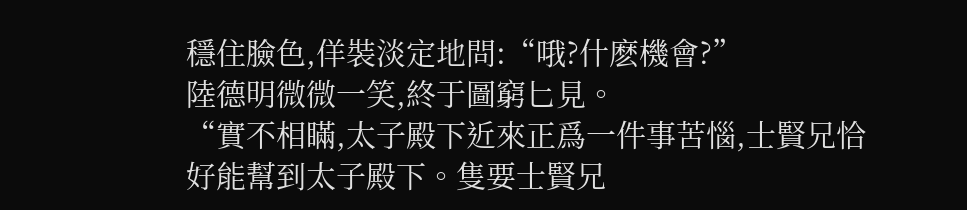穩住臉色,佯裝淡定地問:“哦?什麽機會?”
陸德明微微一笑,終于圖窮匕見。
“實不相瞞,太子殿下近來正爲一件事苦惱,士賢兄恰好能幫到太子殿下。隻要士賢兄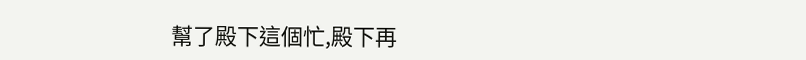幫了殿下這個忙,殿下再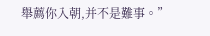舉薦你入朝,并不是難事。”